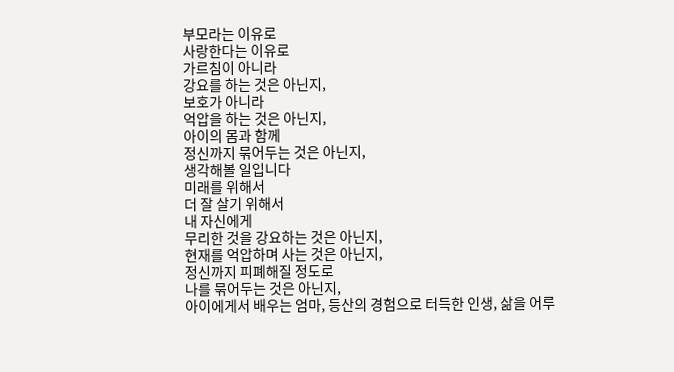부모라는 이유로
사랑한다는 이유로
가르침이 아니라
강요를 하는 것은 아닌지,
보호가 아니라
억압을 하는 것은 아닌지,
아이의 몸과 함께
정신까지 묶어두는 것은 아닌지,
생각해볼 일입니다
미래를 위해서
더 잘 살기 위해서
내 자신에게
무리한 것을 강요하는 것은 아닌지,
현재를 억압하며 사는 것은 아닌지,
정신까지 피폐해질 정도로
나를 묶어두는 것은 아닌지,
아이에게서 배우는 엄마, 등산의 경험으로 터득한 인생, 삶을 어루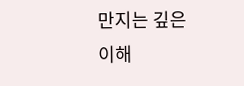만지는 깊은 이해